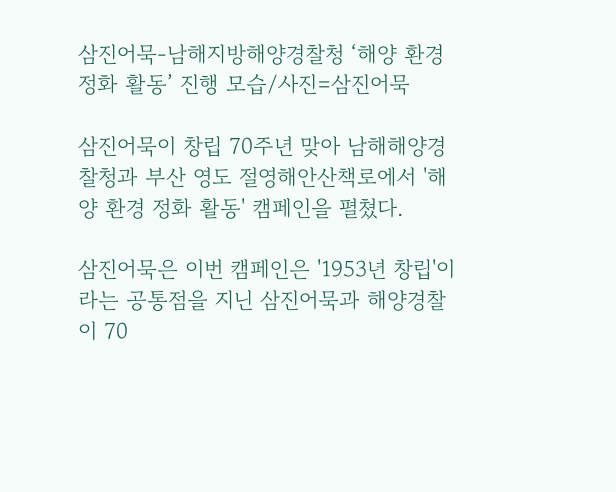삼진어묵-남해지방해양경찰청 ‘해양 환경 정화 활동’ 진행 모습/사진=삼진어묵

삼진어묵이 창립 70주년 맞아 남해해양경찰청과 부산 영도 절영해안산책로에서 '해양 환경 정화 활동' 캠페인을 펼쳤다.

삼진어묵은 이번 캠페인은 '1953년 창립'이라는 공통점을 지닌 삼진어묵과 해양경찰이 70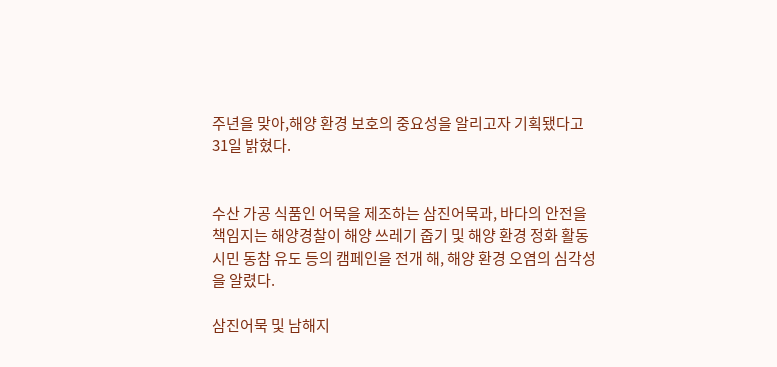주년을 맞아,해양 환경 보호의 중요성을 알리고자 기획됐다고 31일 밝혔다.


수산 가공 식품인 어묵을 제조하는 삼진어묵과, 바다의 안전을 책임지는 해양경찰이 해양 쓰레기 줍기 및 해양 환경 정화 활동 시민 동참 유도 등의 캠페인을 전개 해, 해양 환경 오염의 심각성을 알렸다.

삼진어묵 및 남해지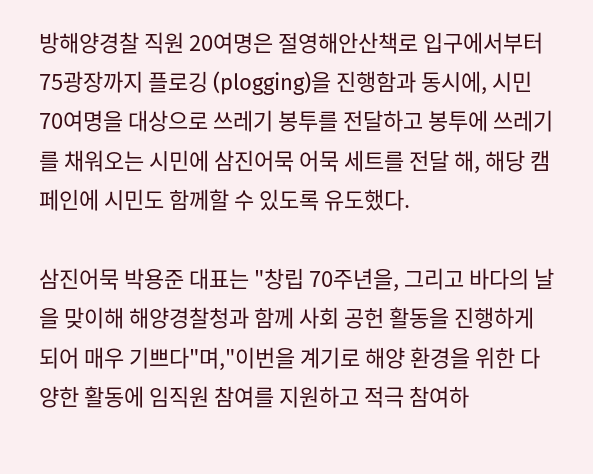방해양경찰 직원 20여명은 절영해안산책로 입구에서부터 75광장까지 플로깅 (plogging)을 진행함과 동시에, 시민 70여명을 대상으로 쓰레기 봉투를 전달하고 봉투에 쓰레기를 채워오는 시민에 삼진어묵 어묵 세트를 전달 해, 해당 캠페인에 시민도 함께할 수 있도록 유도했다.

삼진어묵 박용준 대표는 "창립 70주년을, 그리고 바다의 날을 맞이해 해양경찰청과 함께 사회 공헌 활동을 진행하게 되어 매우 기쁘다"며,"이번을 계기로 해양 환경을 위한 다양한 활동에 임직원 참여를 지원하고 적극 참여하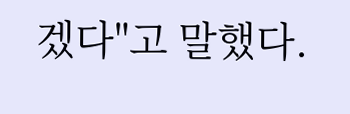겠다"고 말했다.